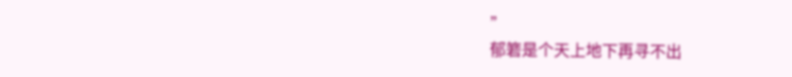”
郁箬是个天上地下再寻不出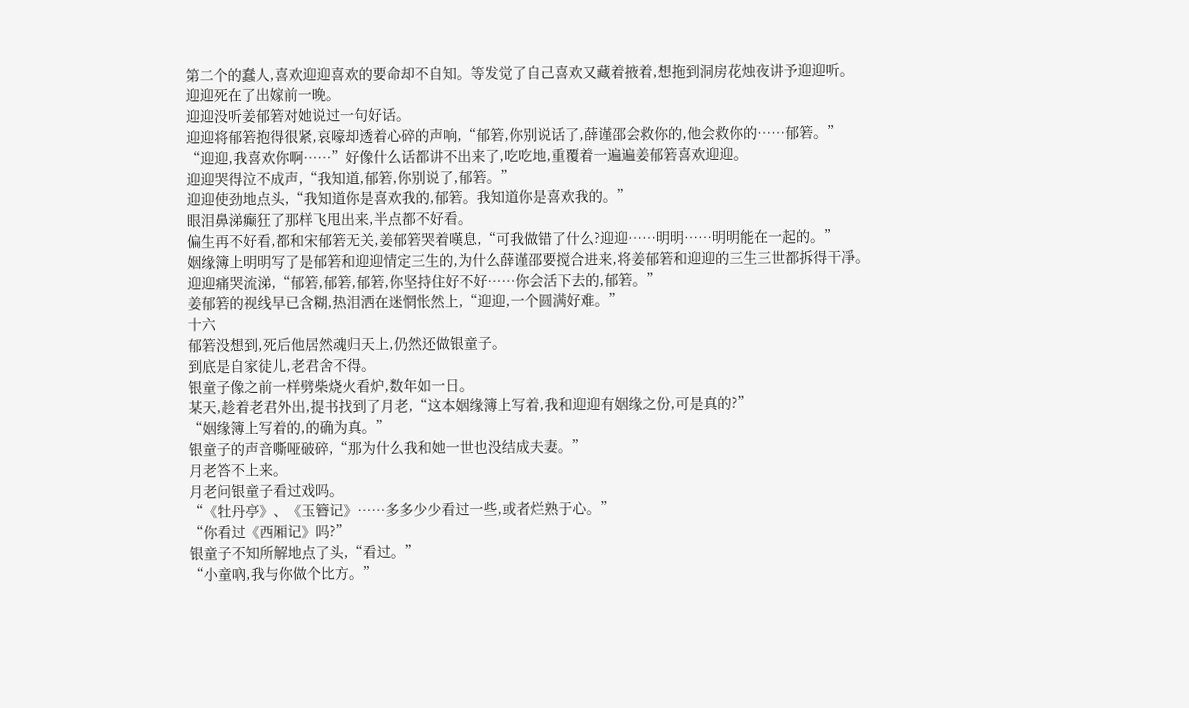第二个的蠢人,喜欢迎迎喜欢的要命却不自知。等发觉了自己喜欢又藏着掖着,想拖到洞房花烛夜讲予迎迎听。
迎迎死在了出嫁前一晚。
迎迎没听姜郁箬对她说过一句好话。
迎迎将郁箬抱得很紧,哀嚎却透着心碎的声响,“郁箬,你别说话了,薛谨邵会救你的,他会救你的……郁箬。”
“迎迎,我喜欢你啊……”好像什么话都讲不出来了,吃吃地,重覆着一遍遍姜郁箬喜欢迎迎。
迎迎哭得泣不成声,“我知道,郁箬,你别说了,郁箬。”
迎迎使劲地点头,“我知道你是喜欢我的,郁箬。我知道你是喜欢我的。”
眼泪鼻涕癫狂了那样飞甩出来,半点都不好看。
偏生再不好看,都和宋郁箬无关,姜郁箬哭着嘆息,“可我做错了什么?迎迎……明明……明明能在一起的。”
姻缘簿上明明写了是郁箬和迎迎情定三生的,为什么薛谨邵要搅合进来,将姜郁箬和迎迎的三生三世都拆得干凈。
迎迎痛哭流涕,“郁箬,郁箬,郁箬,你坚持住好不好……你会活下去的,郁箬。”
姜郁箬的视线早已含糊,热泪洒在迷惘怅然上,“迎迎,一个圆满好难。”
十六
郁箬没想到,死后他居然魂归天上,仍然还做银童子。
到底是自家徒儿,老君舍不得。
银童子像之前一样劈柴烧火看炉,数年如一日。
某天,趁着老君外出,提书找到了月老,“这本姻缘簿上写着,我和迎迎有姻缘之份,可是真的?”
“姻缘簿上写着的,的确为真。”
银童子的声音嘶哑破碎,“那为什么我和她一世也没结成夫妻。”
月老答不上来。
月老问银童子看过戏吗。
“《牡丹亭》、《玉簪记》……多多少少看过一些,或者烂熟于心。”
“你看过《西厢记》吗?”
银童子不知所解地点了头,“看过。”
“小童吶,我与你做个比方。”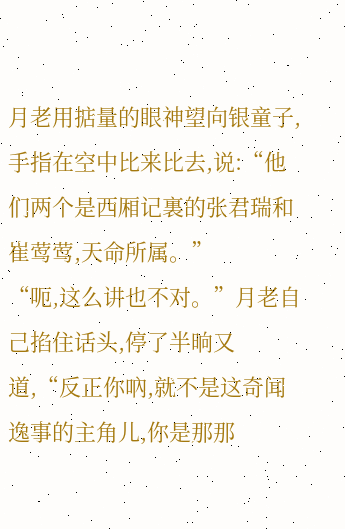月老用掂量的眼神望向银童子,手指在空中比来比去,说:“他们两个是西厢记裏的张君瑞和崔莺莺,天命所属。”
“呃,这么讲也不对。”月老自己掐住话头,停了半晌又道,“反正你吶,就不是这奇闻逸事的主角儿,你是那那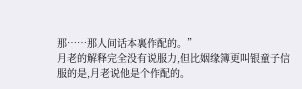那……那人间话本裏作配的。”
月老的解释完全没有说服力,但比姻缘簿更叫银童子信服的是,月老说他是个作配的。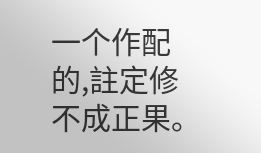一个作配的,註定修不成正果。